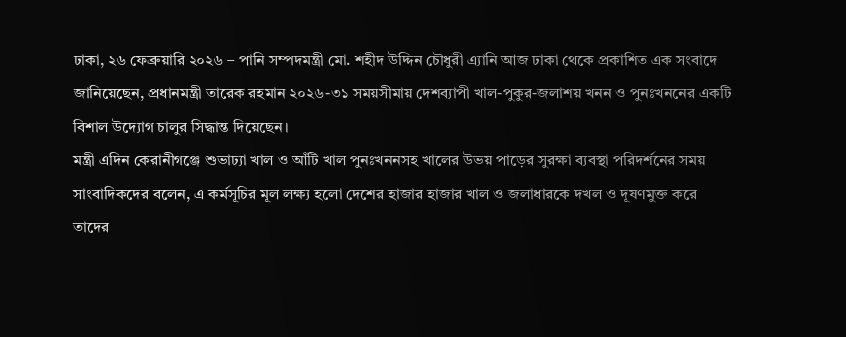ঢাকা, ২৬ ফেব্রুয়ারি ২০২৬ – পানি সম্পদমন্ত্রী মো. শহীদ উদ্দিন চৌধুরী এ্যানি আজ ঢাকা থেকে প্রকাশিত এক সংবাদে জানিয়েছেন, প্রধানমন্ত্রী তারেক রহমান ২০২৬-৩১ সময়সীমায় দেশব্যাপী খাল-পুকুর-জলাশয় খনন ও পুনঃখননের একটি বিশাল উদ্যোগ চালুর সিদ্ধান্ত দিয়েছেন।
মন্ত্রী এদিন কেরানীগঞ্জে শুভাঢ্যা খাল ও আঁটি খাল পুনঃখননসহ খালের উভয় পাড়ের সুরক্ষা ব্যবস্থা পরিদর্শনের সময় সাংবাদিকদের বলেন, এ কর্মসূচির মূল লক্ষ্য হলো দেশের হাজার হাজার খাল ও জলাধারকে দখল ও দূষণমুক্ত করে তাদের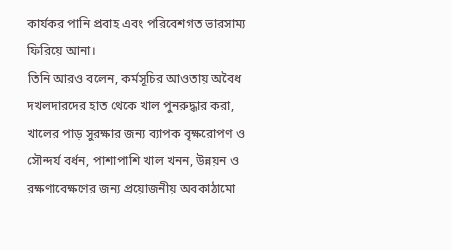কার্যকর পানি প্রবাহ এবং পরিবেশগত ভারসাম্য ফিরিয়ে আনা।
তিনি আরও বলেন, কর্মসূচির আওতায় অবৈধ দখলদারদের হাত থেকে খাল পুনরুদ্ধার করা, খালের পাড় সুরক্ষার জন্য ব্যাপক বৃক্ষরোপণ ও সৌন্দর্য বর্ধন, পাশাপাশি খাল খনন, উন্নয়ন ও রক্ষণাবেক্ষণের জন্য প্রয়োজনীয় অবকাঠামো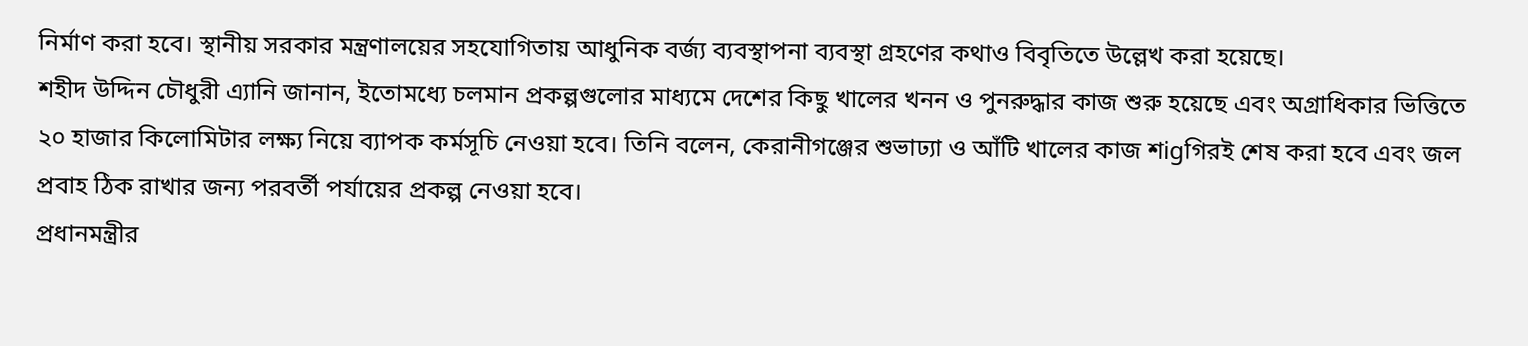নির্মাণ করা হবে। স্থানীয় সরকার মন্ত্রণালয়ের সহযোগিতায় আধুনিক বর্জ্য ব্যবস্থাপনা ব্যবস্থা গ্রহণের কথাও বিবৃতিতে উল্লেখ করা হয়েছে।
শহীদ উদ্দিন চৌধুরী এ্যানি জানান, ইতোমধ্যে চলমান প্রকল্পগুলোর মাধ্যমে দেশের কিছু খালের খনন ও পুনরুদ্ধার কাজ শুরু হয়েছে এবং অগ্রাধিকার ভিত্তিতে ২০ হাজার কিলোমিটার লক্ষ্য নিয়ে ব্যাপক কর্মসূচি নেওয়া হবে। তিনি বলেন, কেরানীগঞ্জের শুভাঢ্যা ও আঁটি খালের কাজ শigগিরই শেষ করা হবে এবং জল প্রবাহ ঠিক রাখার জন্য পরবর্তী পর্যায়ের প্রকল্প নেওয়া হবে।
প্রধানমন্ত্রীর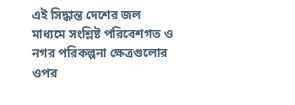এই সিদ্ধান্ত দেশের জল মাধ্যমে সংশ্লিষ্ট পরিবেশগত ও নগর পরিকল্পনা ক্ষেত্রগুলোর ওপর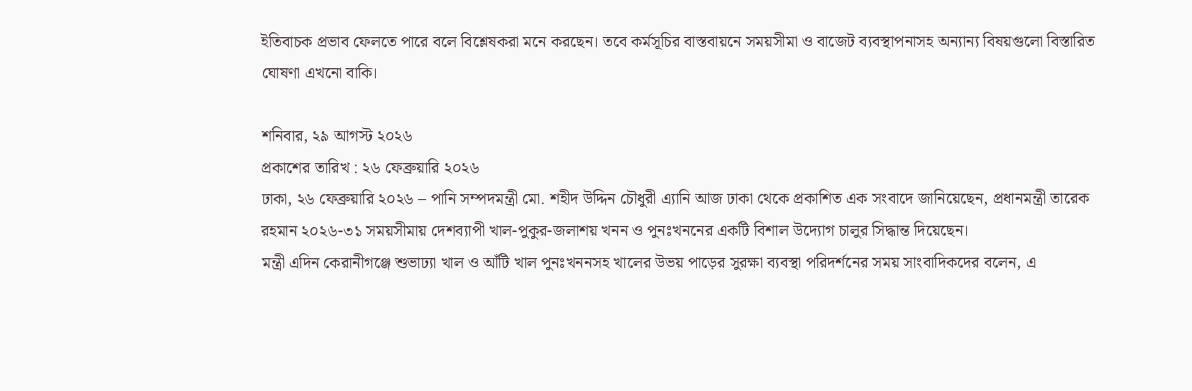ইতিবাচক প্রভাব ফেলতে পারে বলে বিশ্লেষকরা মনে করছেন। তবে কর্মসূচির বাস্তবায়নে সময়সীমা ও বাজেট ব্যবস্থাপনাসহ অন্যান্য বিষয়গুলো বিস্তারিত ঘোষণা এখনো বাকি।

শনিবার, ২৯ আগস্ট ২০২৬
প্রকাশের তারিখ : ২৬ ফেব্রুয়ারি ২০২৬
ঢাকা, ২৬ ফেব্রুয়ারি ২০২৬ – পানি সম্পদমন্ত্রী মো. শহীদ উদ্দিন চৌধুরী এ্যানি আজ ঢাকা থেকে প্রকাশিত এক সংবাদে জানিয়েছেন, প্রধানমন্ত্রী তারেক রহমান ২০২৬-৩১ সময়সীমায় দেশব্যাপী খাল-পুকুর-জলাশয় খনন ও পুনঃখননের একটি বিশাল উদ্যোগ চালুর সিদ্ধান্ত দিয়েছেন।
মন্ত্রী এদিন কেরানীগঞ্জে শুভাঢ্যা খাল ও আঁটি খাল পুনঃখননসহ খালের উভয় পাড়ের সুরক্ষা ব্যবস্থা পরিদর্শনের সময় সাংবাদিকদের বলেন, এ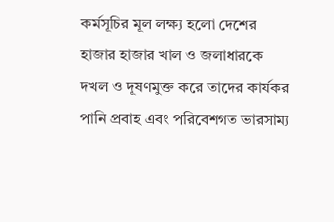কর্মসূচির মূল লক্ষ্য হলো দেশের হাজার হাজার খাল ও জলাধারকে দখল ও দূষণমুক্ত করে তাদের কার্যকর পানি প্রবাহ এবং পরিবেশগত ভারসাম্য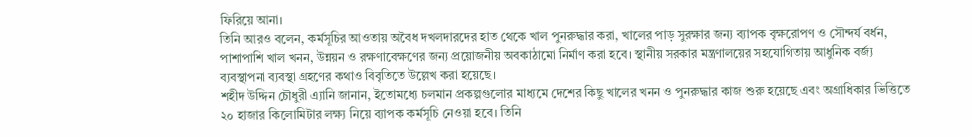ফিরিয়ে আনা।
তিনি আরও বলেন, কর্মসূচির আওতায় অবৈধ দখলদারদের হাত থেকে খাল পুনরুদ্ধার করা, খালের পাড় সুরক্ষার জন্য ব্যাপক বৃক্ষরোপণ ও সৌন্দর্য বর্ধন, পাশাপাশি খাল খনন, উন্নয়ন ও রক্ষণাবেক্ষণের জন্য প্রয়োজনীয় অবকাঠামো নির্মাণ করা হবে। স্থানীয় সরকার মন্ত্রণালয়ের সহযোগিতায় আধুনিক বর্জ্য ব্যবস্থাপনা ব্যবস্থা গ্রহণের কথাও বিবৃতিতে উল্লেখ করা হয়েছে।
শহীদ উদ্দিন চৌধুরী এ্যানি জানান, ইতোমধ্যে চলমান প্রকল্পগুলোর মাধ্যমে দেশের কিছু খালের খনন ও পুনরুদ্ধার কাজ শুরু হয়েছে এবং অগ্রাধিকার ভিত্তিতে ২০ হাজার কিলোমিটার লক্ষ্য নিয়ে ব্যাপক কর্মসূচি নেওয়া হবে। তিনি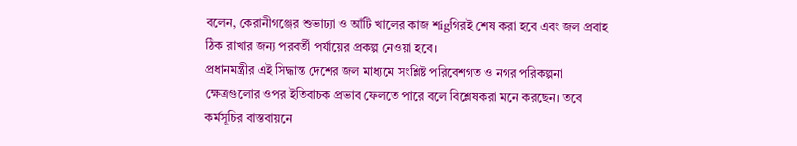বলেন, কেরানীগঞ্জের শুভাঢ্যা ও আঁটি খালের কাজ শigগিরই শেষ করা হবে এবং জল প্রবাহ ঠিক রাখার জন্য পরবর্তী পর্যায়ের প্রকল্প নেওয়া হবে।
প্রধানমন্ত্রীর এই সিদ্ধান্ত দেশের জল মাধ্যমে সংশ্লিষ্ট পরিবেশগত ও নগর পরিকল্পনা ক্ষেত্রগুলোর ওপর ইতিবাচক প্রভাব ফেলতে পারে বলে বিশ্লেষকরা মনে করছেন। তবে কর্মসূচির বাস্তবায়নে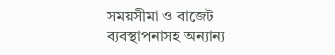সময়সীমা ও বাজেট ব্যবস্থাপনাসহ অন্যান্য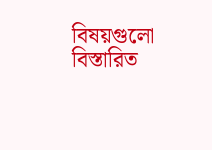বিষয়গুলো বিস্তারিত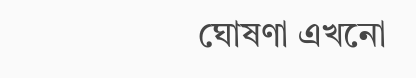ঘোষণা এখনো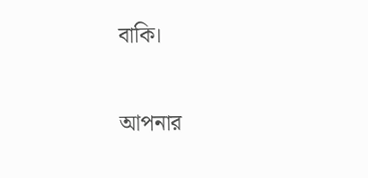বাকি।

আপনার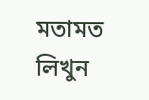মতামত লিখুন